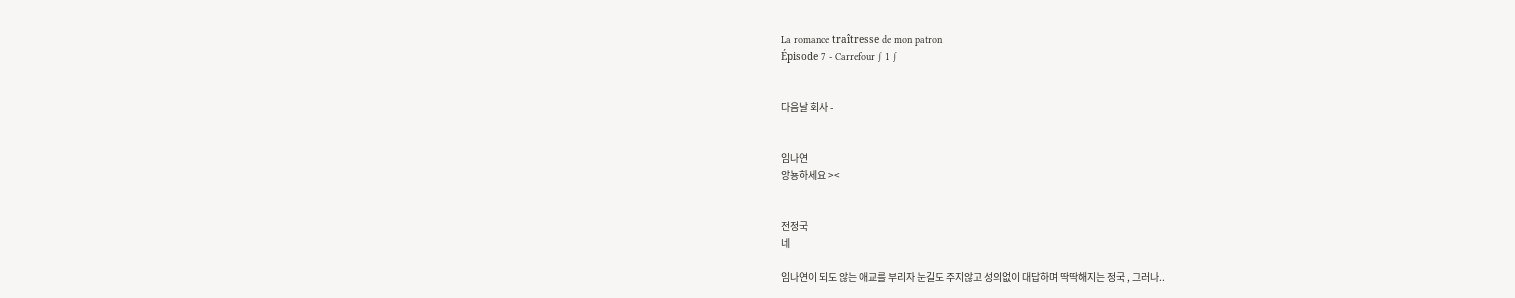La romance traîtresse de mon patron
Épisode 7 - Carrefour ∫ 1 ∫


다음날 회사 -


임나연
앙뇽하세요 ><


전정국
네

임나연이 되도 않는 애교를 부리자 눈길도 주지않고 성의없이 대답하며 딱딱해지는 정국 , 그러나..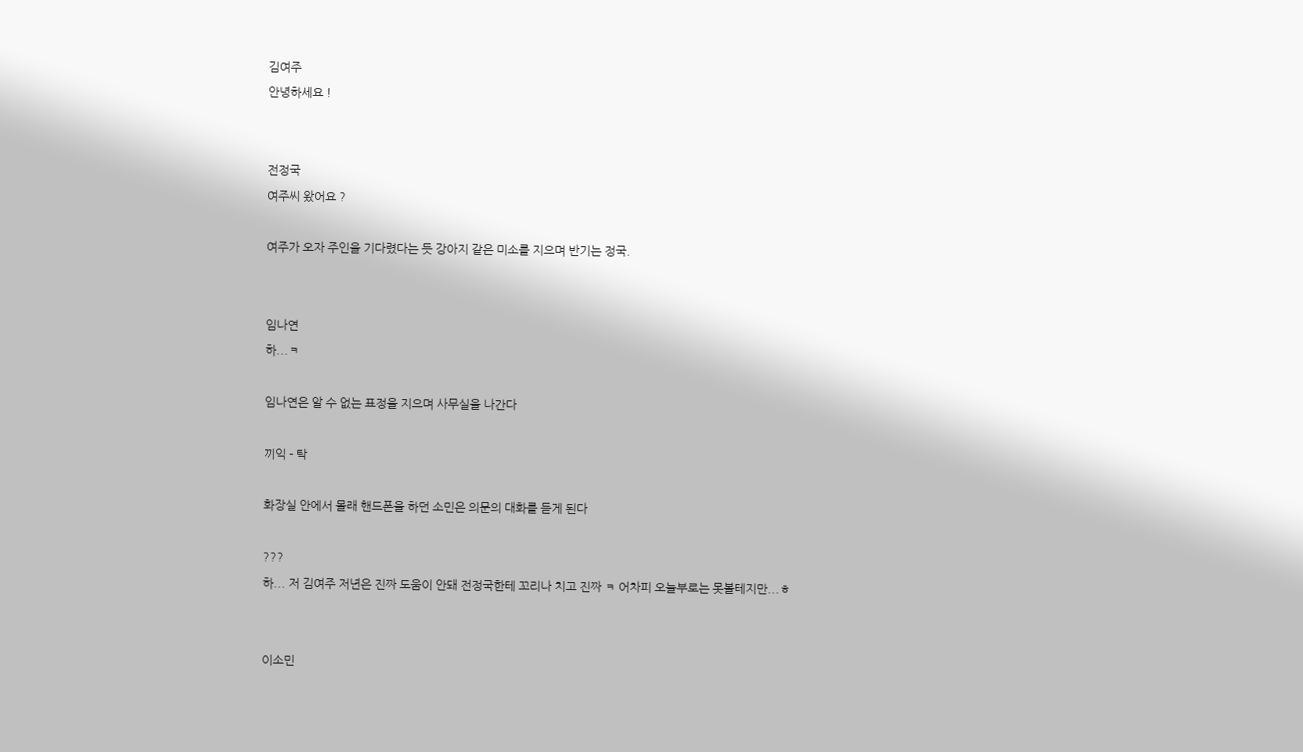김여주
안녕하세요 !


전정국
여주씨 왔어요 ?

여주가 오자 주인을 기다렸다는 듯 강아지 같은 미소를 지으며 반기는 정국.


임나연
하...ㅋ

임나연은 알 수 없는 표정을 지으며 사무실을 나간다

끼익 - 탁

화장실 안에서 몰래 핸드폰을 하던 소민은 의문의 대화를 듣게 된다

???
하... 저 김여주 저년은 진짜 도움이 안돼 전정국한테 꼬리나 치고 진짜 ㅋ 어차피 오늘부로는 못볼테지만...ㅎ


이소민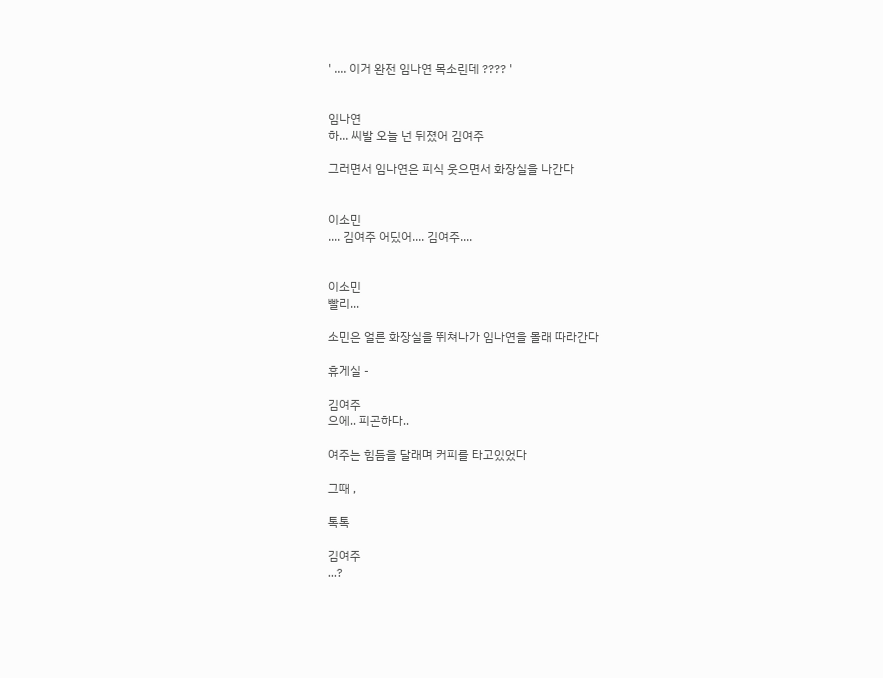' .... 이거 완전 임나연 목소린데 ???? '


임나연
하... 씨발 오늘 넌 뒤졌어 김여주

그러면서 임나연은 피식 웃으면서 화장실을 나간다


이소민
.... 김여주 어딨어.... 김여주....


이소민
빨리...

소민은 얼른 화장실을 뛰쳐나가 임나연을 몰래 따라간다

휴게실 -

김여주
으에.. 피곤하다..

여주는 힘듬을 달래며 커피를 타고있었다

그때 ,

톡톡

김여주
...?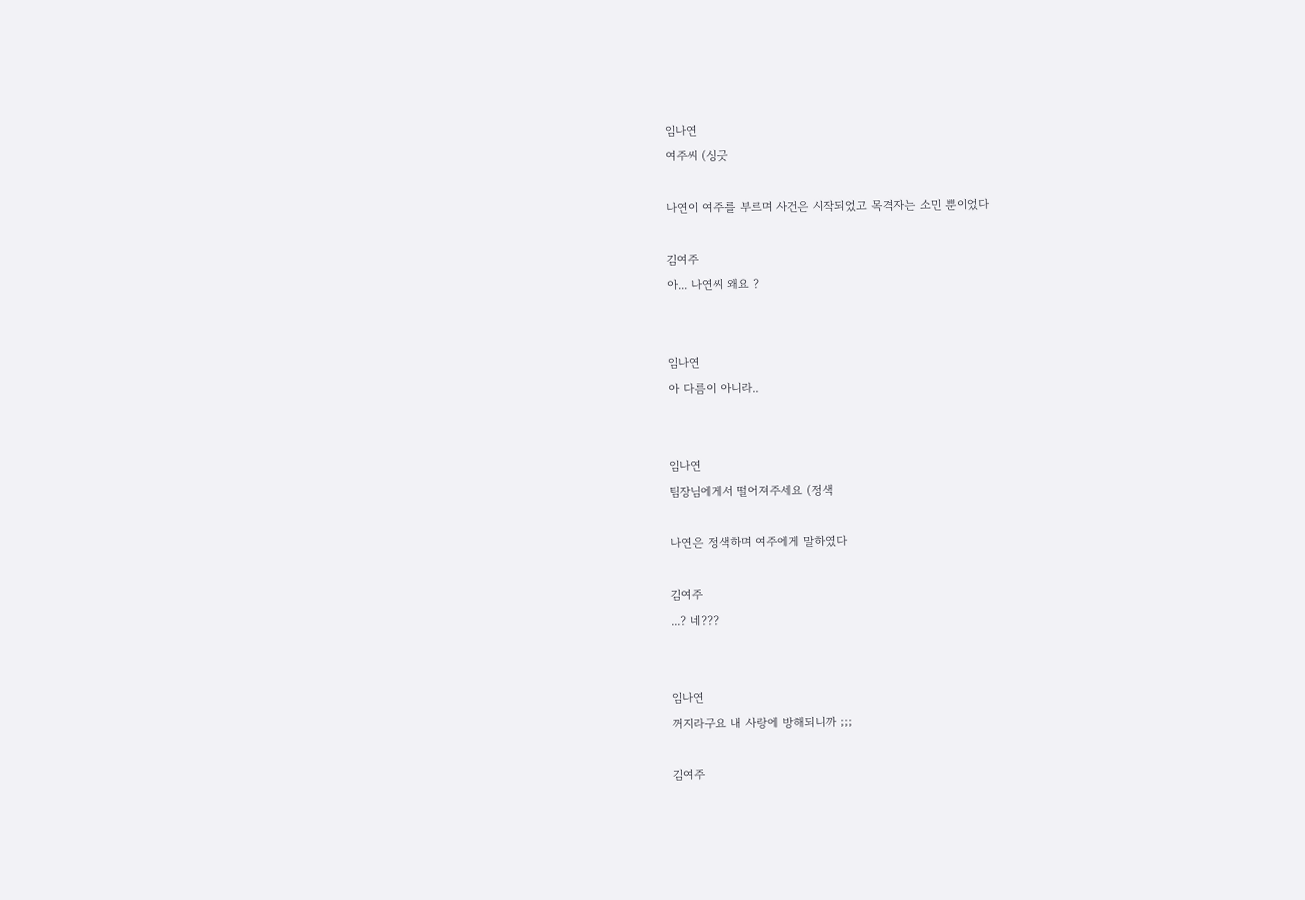임나연
여주씨 (싱긋

나연이 여주를 부르며 사건은 시작되었고 목격자는 소민 뿐이었다

김여주
아... 나연씨 왜요 ?


임나연
아 다름이 아니라..


임나연
팀장님에게서 떨어져주세요 (정색

나연은 정색하며 여주에게 말하였다

김여주
...? 네???


임나연
꺼지라구요 내 사랑에 방해되니까 ;;;

김여주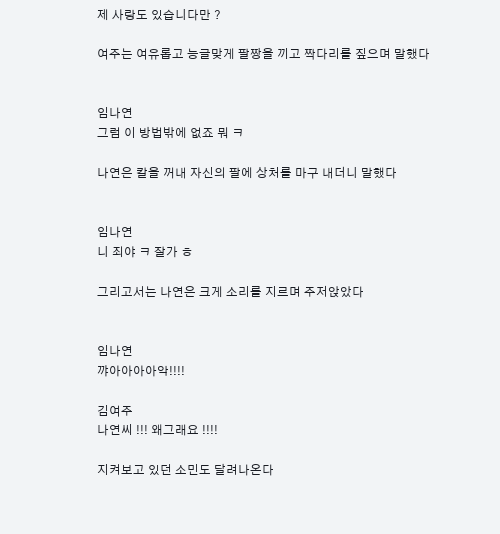제 사랑도 있습니다만 ?

여주는 여유롭고 능글맞게 팔짱을 끼고 짝다리를 짚으며 말했다


임나연
그럼 이 방법밖에 없죠 뭐 ㅋ

나연은 칼을 꺼내 자신의 팔에 상처를 마구 내더니 말했다


임나연
니 죄야 ㅋ 잘가 ㅎ

그리고서는 나연은 크게 소리를 지르며 주저앉았다


임나연
꺄아아아아악!!!!

김여주
나연씨 !!! 왜그래요 !!!!

지켜보고 있던 소민도 달려나온다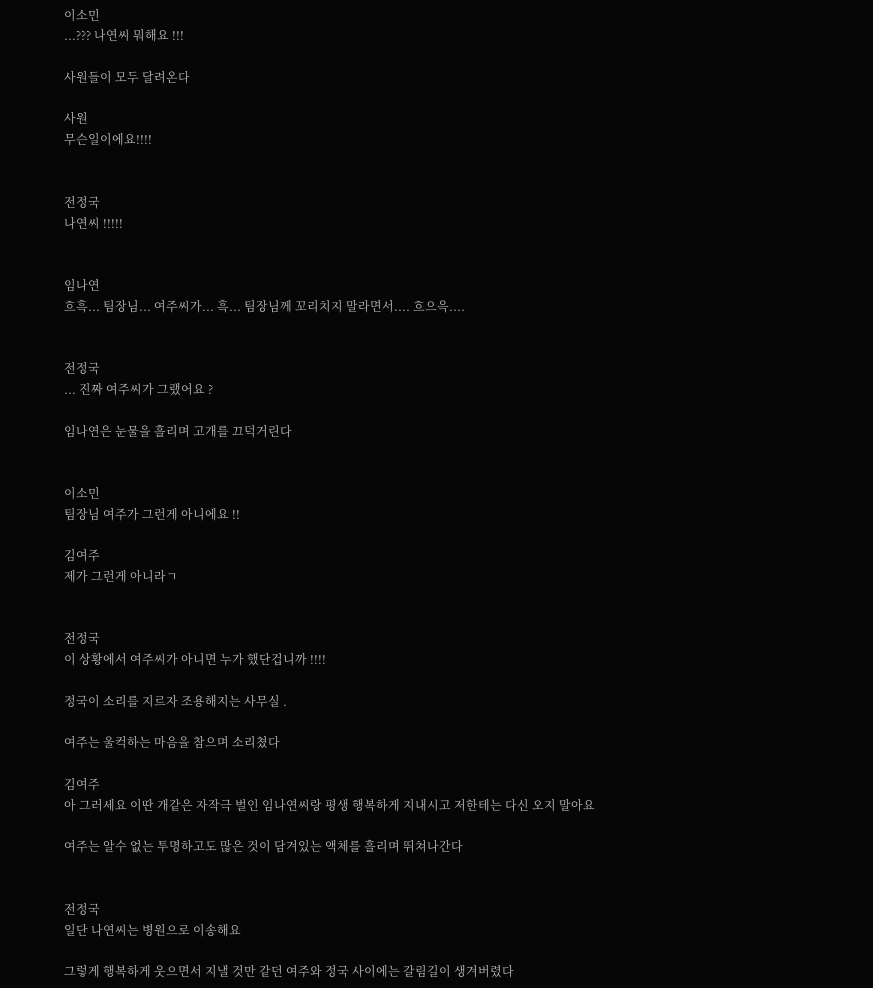이소민
...??? 나연씨 뭐해요 !!!

사원들이 모두 달려온다

사원
무슨일이에요!!!!


전정국
나연씨 !!!!!


임나연
흐흑... 팀장님... 여주씨가... 흑... 팀장님께 꼬리치지 말라면서.... 흐으윽....


전정국
... 진짜 여주씨가 그랬어요 ?

임나연은 눈물을 흘리며 고개를 끄덕거린다


이소민
팀장님 여주가 그런게 아니에요 !!

김여주
제가 그런게 아니라ㄱ


전정국
이 상황에서 여주씨가 아니면 누가 했단겁니까 !!!!

정국이 소리를 지르자 조용해지는 사무실 .

여주는 울컥하는 마음을 참으며 소리쳤다

김여주
아 그러세요 이딴 개같은 자작극 벌인 임나연씨랑 평생 행복하게 지내시고 저한테는 다신 오지 말아요

여주는 알수 없는 투명하고도 많은 것이 담겨있는 액체를 흘리며 뛰쳐나간다


전정국
일단 나연씨는 병원으로 이송해요

그렇게 행복하게 웃으면서 지낼 것만 같던 여주와 정국 사이에는 갈림길이 생겨버렸다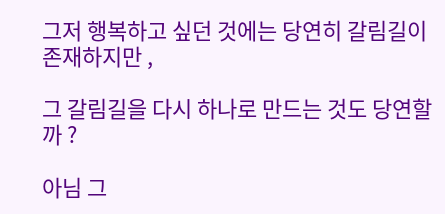그저 행복하고 싶던 것에는 당연히 갈림길이 존재하지만 ,

그 갈림길을 다시 하나로 만드는 것도 당연할까 ?

아님 그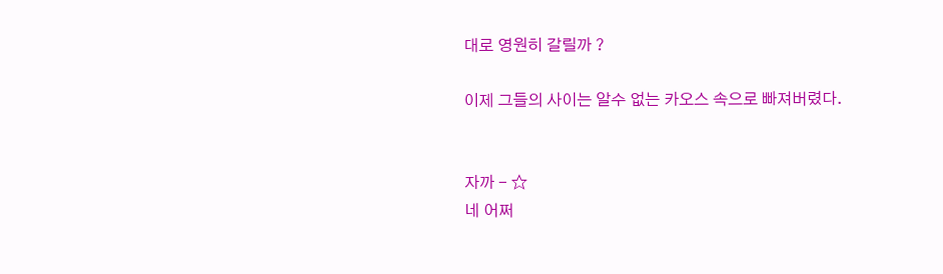대로 영원히 갈릴까 ?

이제 그들의 사이는 알수 없는 카오스 속으로 빠져버렸다.


자까 - ☆
네 어쩌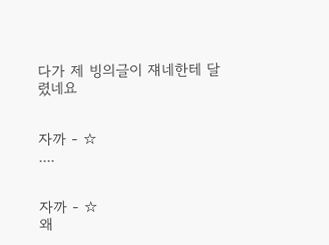다가 제 빙의글이 쟤네한테 달렸네요


자까 - ☆
....


자까 - ☆
왜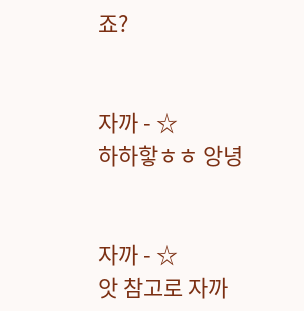죠?


자까 - ☆
하하핳ㅎㅎ 앙녕


자까 - ☆
앗 참고로 자까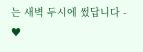는 새벽 두시에 썼답니다 - ♥